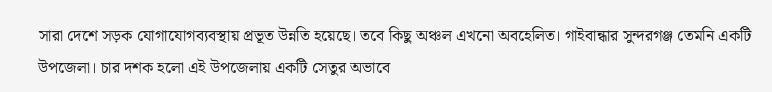সারা দেশে সড়ক যোগাযোগব্যবস্থায় প্রভূত উন্নতি হয়েছে। তবে কিছু অঞ্চল এখনো অবহেলিত। গাইবান্ধার সুন্দরগঞ্জ তেমনি একটি উপজেলা। চার দশক হলো এই উপজেলায় একটি সেতুর অভাবে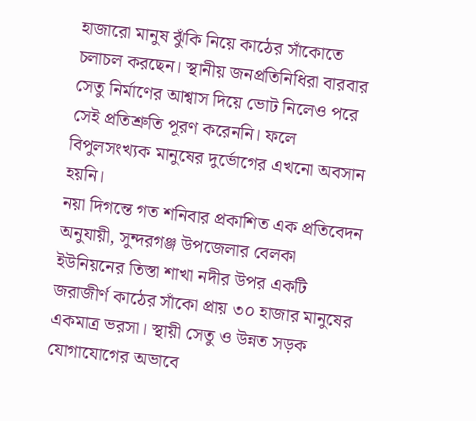হাজারো মানুষ ঝুঁকি নিয়ে কাঠের সাঁকোতে চলাচল করছেন। স্থানীয় জনপ্রতিনিধিরা বারবার সেতু নির্মাণের আশ্বাস দিয়ে ভোট নিলেও পরে সেই প্রতিশ্রুতি পূরণ করেননি। ফলে বিপুলসংখ্যক মানুষের দুর্ভোগের এখনো অবসান হয়নি।
নয়া দিগন্তে গত শনিবার প্রকাশিত এক প্রতিবেদন অনুযায়ী, সুন্দরগঞ্জ উপজেলার বেলকা ইউনিয়নের তিস্তা শাখা নদীর উপর একটি জরাজীর্ণ কাঠের সাঁকো প্রায় ৩০ হাজার মানুষের একমাত্র ভরসা। স্থায়ী সেতু ও উন্নত সড়ক যোগাযোগের অভাবে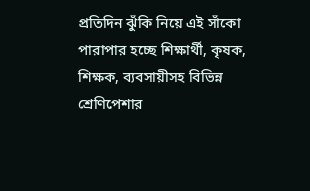প্রতিদিন ঝুঁকি নিয়ে এই সাঁকো পারাপার হচ্ছে শিক্ষার্থী, কৃষক, শিক্ষক, ব্যবসায়ীসহ বিভিন্ন শ্রেণিপেশার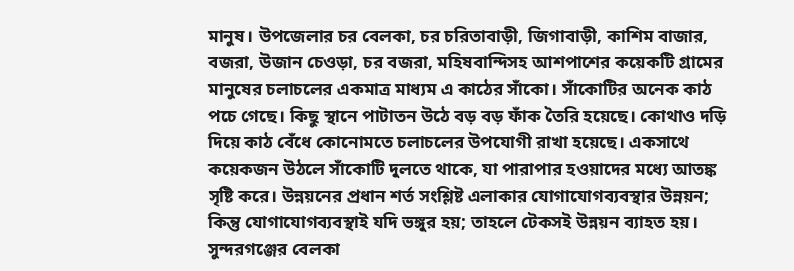মানুষ। উপজেলার চর বেলকা, চর চরিতাবাড়ী, জিগাবাড়ী, কাশিম বাজার, বজরা, উজান চেওড়া, চর বজরা, মহিষবান্দিসহ আশপাশের কয়েকটি গ্রামের মানুষের চলাচলের একমাত্র মাধ্যম এ কাঠের সাঁকো। সাঁকোটির অনেক কাঠ পচে গেছে। কিছু স্থানে পাটাতন উঠে বড় বড় ফাঁক তৈরি হয়েছে। কোথাও দড়ি দিয়ে কাঠ বেঁধে কোনোমতে চলাচলের উপযোগী রাখা হয়েছে। একসাথে কয়েকজন উঠলে সাঁকোটি দুলতে থাকে, যা পারাপার হওয়াদের মধ্যে আতঙ্ক সৃষ্টি করে। উন্নয়নের প্রধান শর্ত সংশ্লিষ্ট এলাকার যোগাযোগব্যবস্থার উন্নয়ন; কিন্তু যোগাযোগব্যবস্থাই যদি ভঙ্গুর হয়; তাহলে টেকসই উন্নয়ন ব্যাহত হয়। সুন্দরগঞ্জের বেলকা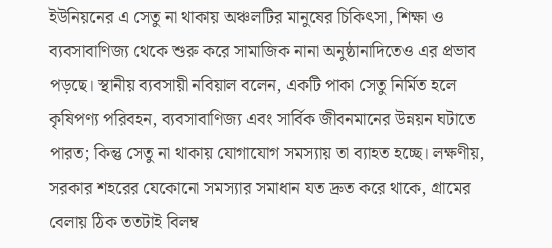ইউনিয়নের এ সেতু না থাকায় অঞ্চলটির মানুষের চিকিৎসা, শিক্ষা ও ব্যবসাবাণিজ্য থেকে শুরু করে সামাজিক নানা অনুষ্ঠানাদিতেও এর প্রভাব পড়ছে। স্থানীয় ব্যবসায়ী নবিয়াল বলেন, একটি পাকা সেতু নির্মিত হলে কৃষিপণ্য পরিবহন, ব্যবসাবাণিজ্য এবং সার্বিক জীবনমানের উন্নয়ন ঘটাতে পারত; কিন্তু সেতু না থাকায় যোগাযোগ সমস্যায় তা ব্যাহত হচ্ছে। লক্ষণীয়, সরকার শহরের যেকোনো সমস্যার সমাধান যত দ্রুত করে থাকে, গ্রামের বেলায় ঠিক ততটাই বিলম্ব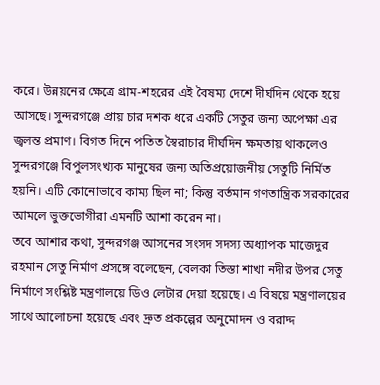করে। উন্নয়নের ক্ষেত্রে গ্রাম-শহরের এই বৈষম্য দেশে দীর্ঘদিন থেকে হয়ে আসছে। সুন্দরগঞ্জে প্রায় চার দশক ধরে একটি সেতুর জন্য অপেক্ষা এর জ্বলন্ত প্রমাণ। বিগত দিনে পতিত স্বৈরাচার দীর্ঘদিন ক্ষমতায় থাকলেও সুন্দরগঞ্জে বিপুলসংখ্যক মানুষের জন্য অতিপ্রয়োজনীয় সেতুটি নির্মিত হয়নি। এটি কোনোভাবে কাম্য ছিল না; কিন্তু বর্তমান গণতান্ত্রিক সরকারের আমলে ভুক্তভোগীরা এমনটি আশা করেন না।
তবে আশার কথা, সুন্দরগঞ্জ আসনের সংসদ সদস্য অধ্যাপক মাজেদুর রহমান সেতু নির্মাণ প্রসঙ্গে বলেছেন, বেলকা তিস্তা শাখা নদীর উপর সেতু নির্মাণে সংশ্লিষ্ট মন্ত্রণালয়ে ডিও লেটার দেয়া হয়েছে। এ বিষয়ে মন্ত্রণালয়ের সাথে আলোচনা হয়েছে এবং দ্রুত প্রকল্পের অনুমোদন ও বরাদ্দ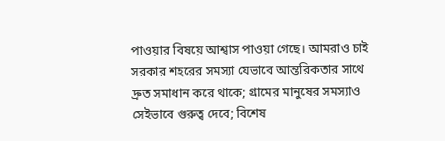পাওয়ার বিষয়ে আশ্বাস পাওয়া গেছে। আমরাও চাই সরকার শহরের সমস্যা যেভাবে আন্তরিকতার সাথে দ্রুত সমাধান করে থাকে; গ্রামের মানুষের সমস্যাও সেইভাবে গুরুত্ব দেবে; বিশেষ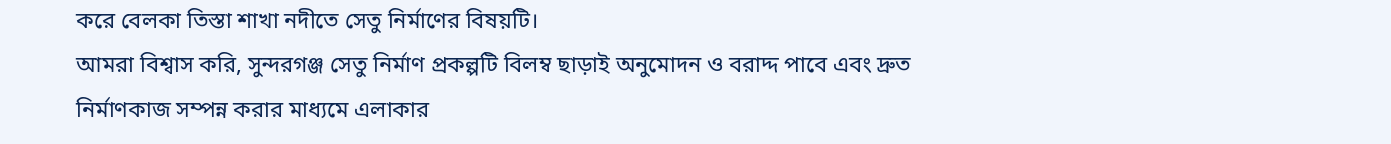করে বেলকা তিস্তা শাখা নদীতে সেতু নির্মাণের বিষয়টি।
আমরা বিশ্বাস করি, সুন্দরগঞ্জ সেতু নির্মাণ প্রকল্পটি বিলম্ব ছাড়াই অনুমোদন ও বরাদ্দ পাবে এবং দ্রুত নির্মাণকাজ সম্পন্ন করার মাধ্যমে এলাকার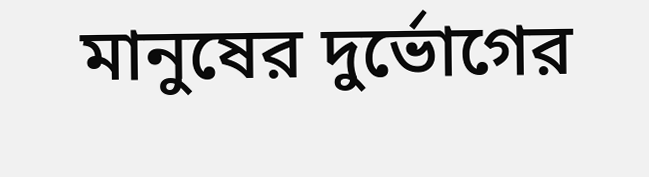মানুষের দুর্ভোগের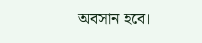অবসান হবে।